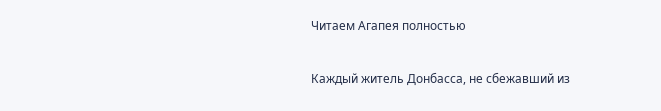Читаем Агапея полностью

Каждый житель Донбасса, не сбежавший из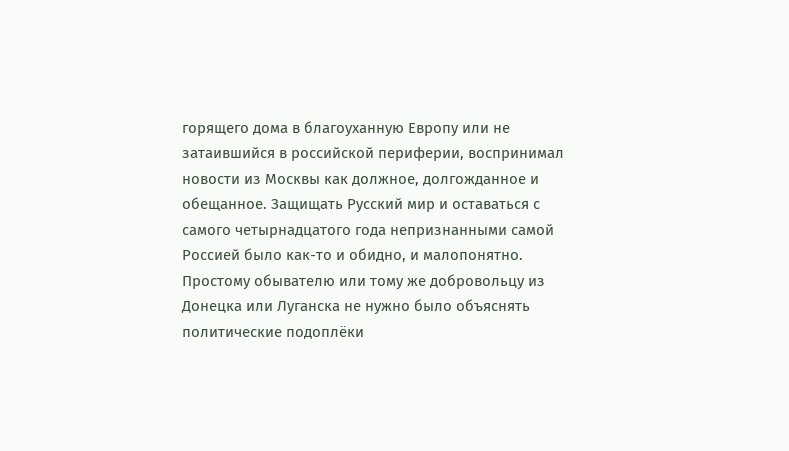горящего дома в благоуханную Европу или не затаившийся в российской периферии, воспринимал новости из Москвы как должное, долгожданное и обещанное. Защищать Русский мир и оставаться с самого четырнадцатого года непризнанными самой Россией было как-то и обидно, и малопонятно. Простому обывателю или тому же добровольцу из Донецка или Луганска не нужно было объяснять политические подоплёки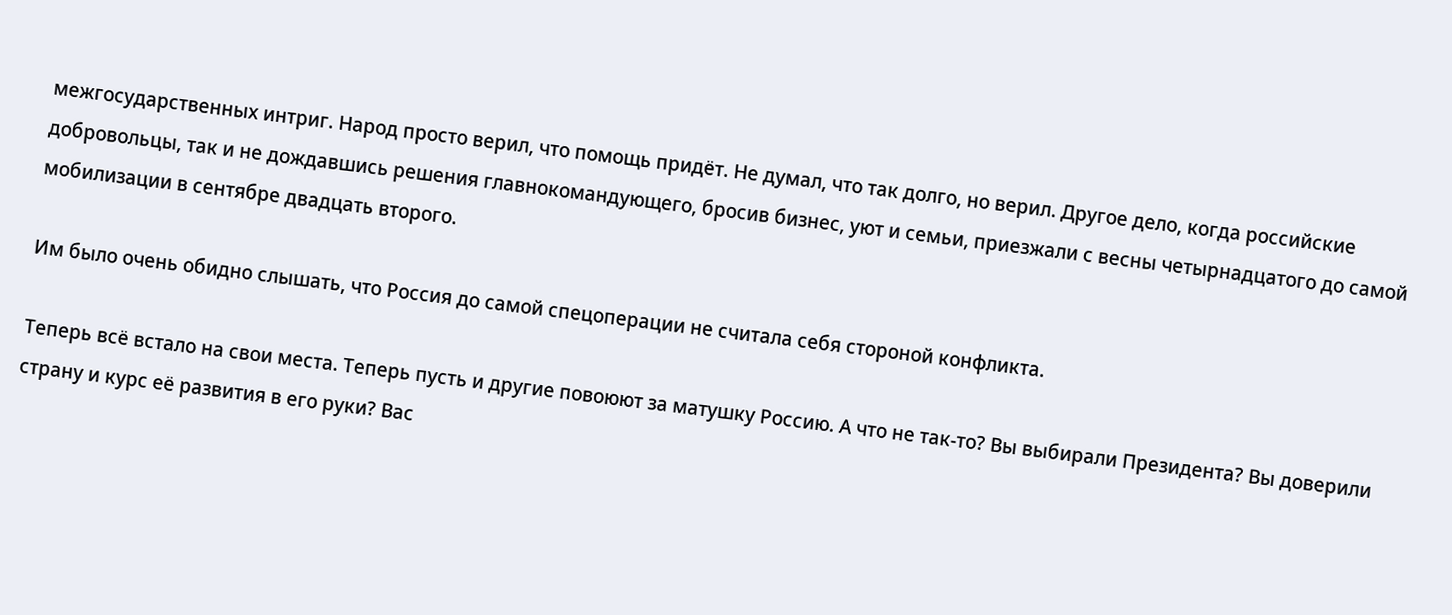межгосударственных интриг. Народ просто верил, что помощь придёт. Не думал, что так долго, но верил. Другое дело, когда российские добровольцы, так и не дождавшись решения главнокомандующего, бросив бизнес, уют и семьи, приезжали с весны четырнадцатого до самой мобилизации в сентябре двадцать второго.

Им было очень обидно слышать, что Россия до самой спецоперации не считала себя стороной конфликта.

Теперь всё встало на свои места. Теперь пусть и другие повоюют за матушку Россию. А что не так-то? Вы выбирали Президента? Вы доверили страну и курс её развития в его руки? Вас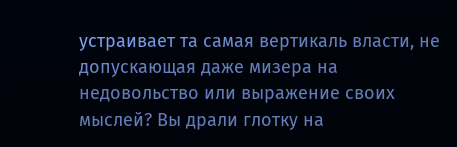устраивает та самая вертикаль власти, не допускающая даже мизера на недовольство или выражение своих мыслей? Вы драли глотку на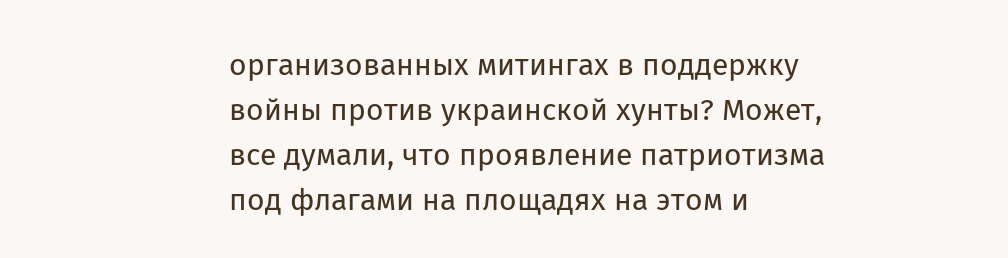организованных митингах в поддержку войны против украинской хунты? Может, все думали, что проявление патриотизма под флагами на площадях на этом и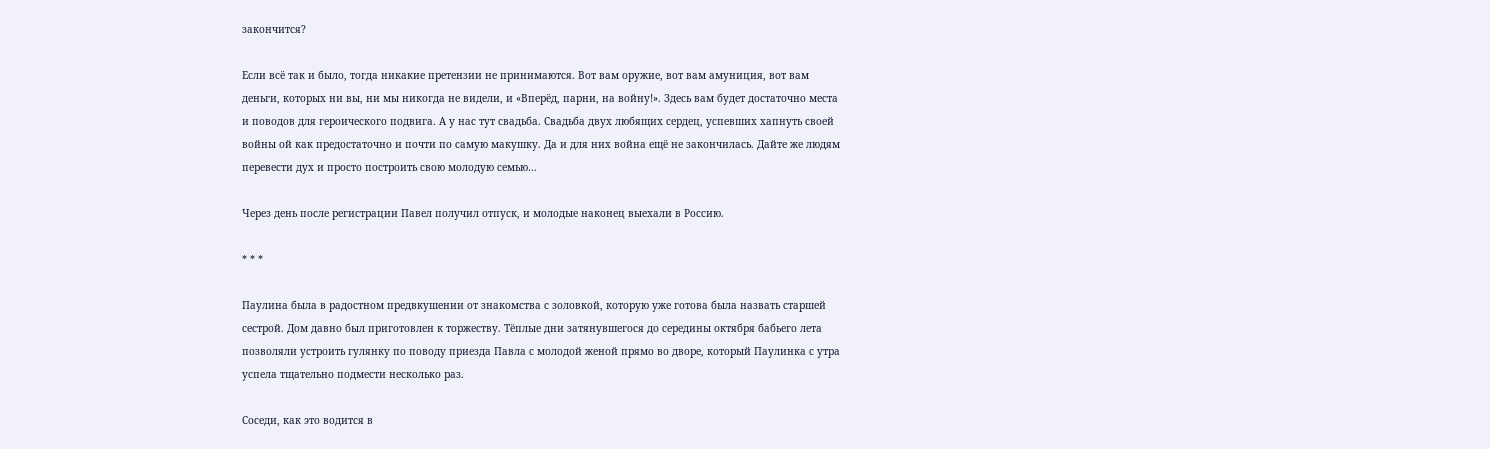закончится?

Если всё так и было, тогда никакие претензии не принимаются. Вот вам оружие, вот вам амуниция, вот вам деньги, которых ни вы, ни мы никогда не видели, и «Вперёд, парни, на войну!». Здесь вам будет достаточно места и поводов для героического подвига. А у нас тут свадьба. Свадьба двух любящих сердец, успевших хапнуть своей войны ой как предостаточно и почти по самую макушку. Да и для них война ещё не закончилась. Дайте же людям перевести дух и просто построить свою молодую семью…

Через день после регистрации Павел получил отпуск, и молодые наконец выехали в Россию.

* * *

Паулина была в радостном предвкушении от знакомства с золовкой, которую уже готова была назвать старшей сестрой. Дом давно был приготовлен к торжеству. Тёплые дни затянувшегося до середины октября бабьего лета позволяли устроить гулянку по поводу приезда Павла с молодой женой прямо во дворе, который Паулинка с утра успела тщательно подмести несколько раз.

Соседи, как это водится в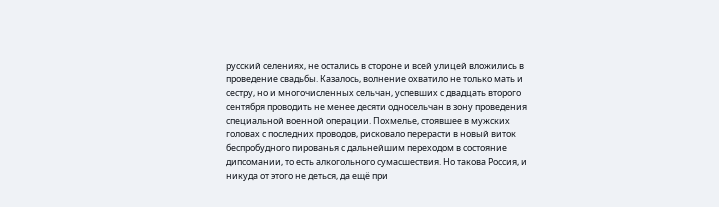русский селениях, не остались в стороне и всей улицей вложились в проведение свадьбы. Казалось, волнение охватило не только мать и сестру, но и многочисленных сельчан, успевших с двадцать второго сентября проводить не менее десяти односельчан в зону проведения специальной военной операции. Похмелье, стоявшее в мужских головах с последних проводов, рисковало перерасти в новый виток беспробудного пированья с дальнейшим переходом в состояние дипсомании, то есть алкогольного сумасшествия. Но такова Россия, и никуда от этого не деться, да ещё при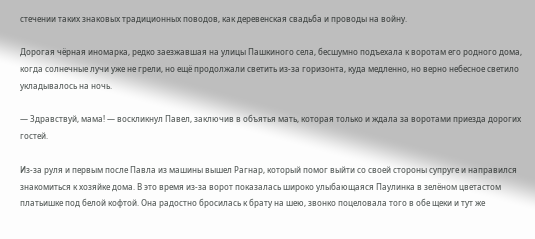стечении таких знаковых традиционных поводов, как деревенская свадьба и проводы на войну.

Дорогая чёрная иномарка, редко заезжавшая на улицы Пашкиного села, бесшумно подъехала к воротам его родного дома, когда солнечные лучи уже не грели, но ещё продолжали светить из-за горизонта, куда медленно, но верно небесное светило укладывалось на ночь.

— Здравствуй, мама! — воскликнул Павел, заключив в объятья мать, которая только и ждала за воротами приезда дорогих гостей.

Из-за руля и первым после Павла из машины вышел Рагнар, который помог выйти со своей стороны супруге и направился знакомиться к хозяйке дома. В это время из-за ворот показалась широко улыбающаяся Паулинка в зелёном цветастом платьишке под белой кофтой. Она радостно бросилась к брату на шею, звонко поцеловала того в обе щеки и тут же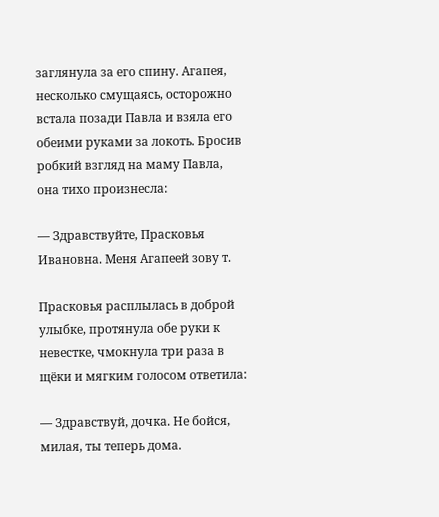заглянула за его спину. Агапея, несколько смущаясь, осторожно встала позади Павла и взяла его обеими руками за локоть. Бросив робкий взгляд на маму Павла, она тихо произнесла:

— Здравствуйте, Прасковья Ивановна. Меня Агапеей зову т.

Прасковья расплылась в доброй улыбке, протянула обе руки к невестке, чмокнула три раза в щёки и мягким голосом ответила:

— Здравствуй, дочка. Не бойся, милая, ты теперь дома.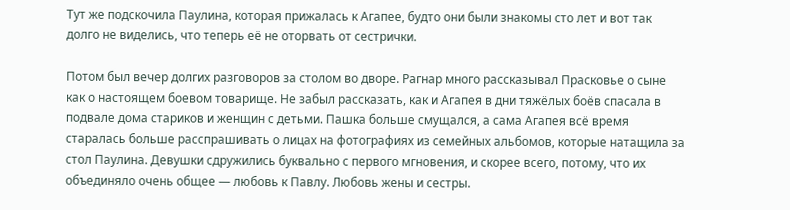Тут же подскочила Паулина, которая прижалась к Агапее, будто они были знакомы сто лет и вот так долго не виделись, что теперь её не оторвать от сестрички.

Потом был вечер долгих разговоров за столом во дворе. Рагнар много рассказывал Прасковье о сыне как о настоящем боевом товарище. Не забыл рассказать, как и Агапея в дни тяжёлых боёв спасала в подвале дома стариков и женщин с детьми. Пашка больше смущался, а сама Агапея всё время старалась больше расспрашивать о лицах на фотографиях из семейных альбомов, которые натащила за стол Паулина. Девушки сдружились буквально с первого мгновения, и скорее всего, потому, что их объединяло очень общее — любовь к Павлу. Любовь жены и сестры.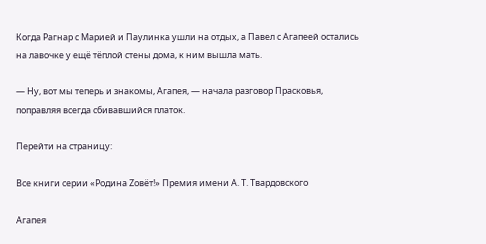Когда Рагнар с Марией и Паулинка ушли на отдых, а Павел с Агапеей остались на лавочке у ещё тёплой стены дома, к ним вышла мать.

— Ну, вот мы теперь и знакомы, Агапея, — начала разговор Прасковья, поправляя всегда сбивавшийся платок.

Перейти на страницу:

Все книги серии «Родина Zовёт!» Премия имени А. Т. Твардовского

Агапея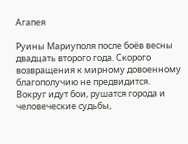Агапея

Руины Мариуполя после боёв весны двадцать второго года. Скорого возвращения к мирному довоенному благополучию не предвидится. Вокруг идут бои, рушатся города и человеческие судьбы,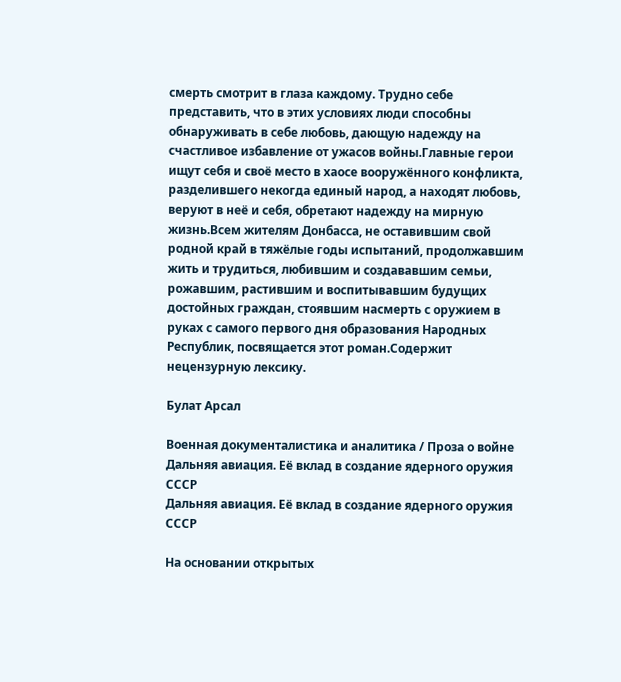смерть смотрит в глаза каждому. Трудно себе представить, что в этих условиях люди способны обнаруживать в себе любовь, дающую надежду на счастливое избавление от ужасов войны.Главные герои ищут себя и своё место в хаосе вооружённого конфликта, разделившего некогда единый народ, а находят любовь, веруют в неё и себя, обретают надежду на мирную жизнь.Всем жителям Донбасса, не оставившим свой родной край в тяжёлые годы испытаний, продолжавшим жить и трудиться, любившим и создававшим семьи, рожавшим, растившим и воспитывавшим будущих достойных граждан, стоявшим насмерть с оружием в руках с самого первого дня образования Народных Республик, посвящается этот роман.Содержит нецензурную лексику.

Булат Арсал

Военная документалистика и аналитика / Проза о войне
Дальняя авиация. Её вклад в создание ядерного оружия СССР
Дальняя авиация. Её вклад в создание ядерного оружия СССР

На основании открытых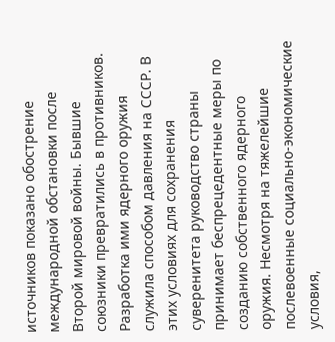источников показано обострение международной обстановки после Второй мировой войны. Бывшие союзники превратились в противников. Разработка ими ядерного оружия служила способом давления на СССР. В этих условиях для сохранения суверенитета руководство страны принимает беспрецедентные меры по созданию собственного ядерного оружия. Несмотря на тяжелейшие послевоенные социально-экономические условия,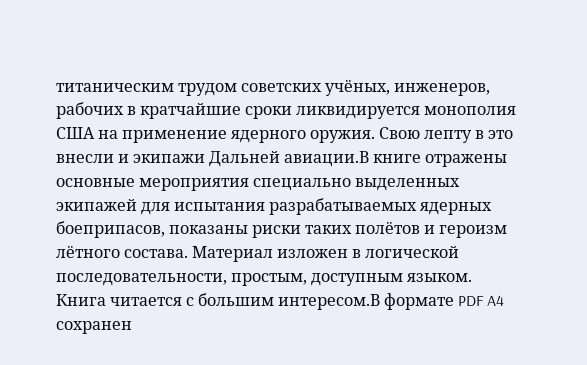титаническим трудом советских учёных, инженеров, рабочих в кратчайшие сроки ликвидируется монополия США на применение ядерного оружия. Свою лепту в это внесли и экипажи Дальней авиации.В книге отражены основные мероприятия специально выделенных экипажей для испытания разрабатываемых ядерных боеприпасов, показаны риски таких полётов и героизм лётного состава. Материал изложен в логической последовательности, простым, доступным языком. Книга читается с большим интересом.В формате PDF A4 сохранен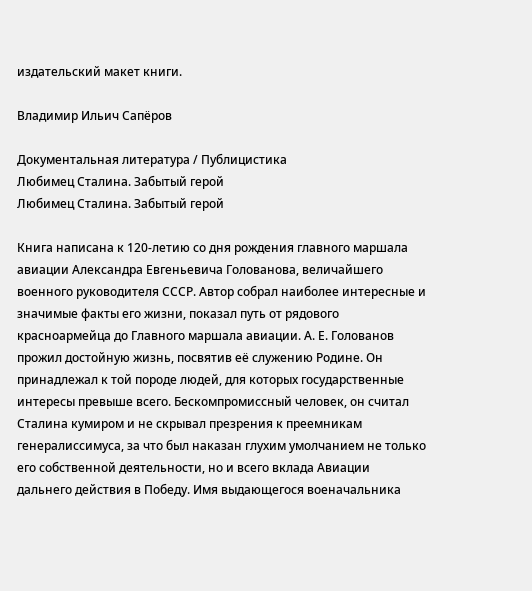издательский макет книги.

Владимир Ильич Сапёров

Документальная литература / Публицистика
Любимец Сталина. Забытый герой
Любимец Сталина. Забытый герой

Книга написана к 120-летию со дня рождения главного маршала авиации Александра Евгеньевича Голованова, величайшего военного руководителя СССР. Автор собрал наиболее интересные и значимые факты его жизни, показал путь от рядового красноармейца до Главного маршала авиации. А. Е. Голованов прожил достойную жизнь, посвятив её служению Родине. Он принадлежал к той породе людей, для которых государственные интересы превыше всего. Бескомпромиссный человек, он считал Сталина кумиром и не скрывал презрения к преемникам генералиссимуса, за что был наказан глухим умолчанием не только его собственной деятельности, но и всего вклада Авиации дальнего действия в Победу. Имя выдающегося военачальника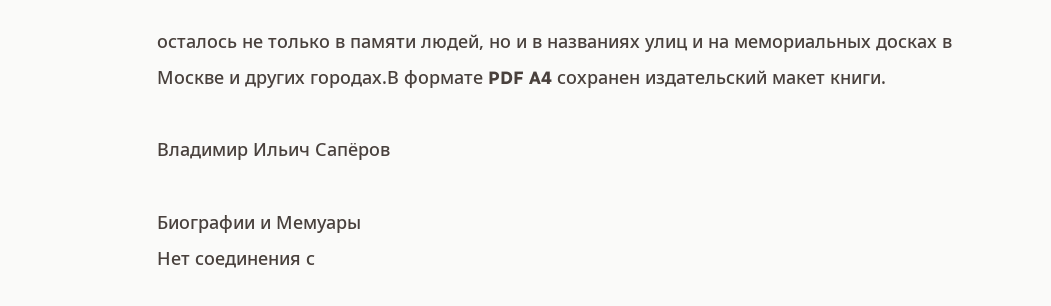осталось не только в памяти людей, но и в названиях улиц и на мемориальных досках в Москве и других городах.В формате PDF A4 сохранен издательский макет книги.

Владимир Ильич Сапёров

Биографии и Мемуары
Нет соединения с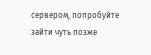сервером, попробуйте зайти чуть позже